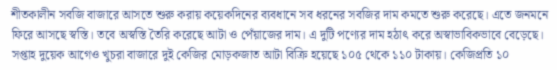শীতকালীন সবজি বাজারে আসতে শুরু করায় কয়েকদিনের ব্যবধানে সব ধরনের সবজির দাম কমতে শুরু করেছে। এতে জনমনে ফিরে আসছে স্বস্তি। তবে অস্বস্তি তৈরি করেছে আটা ও পেঁয়াজের দাম। এ দুটি পণ্যের দাম হঠাৎ করে অস্বাভাবিকভাবে বেড়েছে।
সপ্তাহ দুয়েক আগেও খুচরা বাজারে দুই কেজির মোড়কজাত আটা বিক্রি হয়েছে ১০৫ থেকে ১১০ টাকায়। কেজিপ্রতি ১০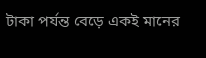টাকা পর্যন্ত বেড়ে একই মানের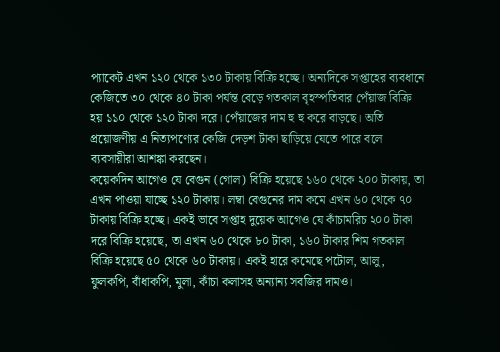প্যাকেট এখন ১২০ থেকে ১৩০ টাকায় বিক্রি হচ্ছে। অন্যদিকে সপ্তাহের ব্যবধানে কেজিতে ৩০ থেকে ৪০ টাকা পর্যন্ত বেড়ে গতকাল বৃহস্পতিবার পেঁয়াজ বিক্রি হয় ১১০ থেকে ১২০ টাকা দরে। পেঁয়াজের দাম হু হু করে বাড়ছে। অতি প্রয়োজণীয় এ নিত্যপণ্যের কেজি দেড়শ টাকা ছাড়িয়ে যেতে পারে বলে ব্যবসায়ীরা আশঙ্কা করছেন।
কয়েকদিন আগেও যে বেগুন (গোল) বিক্রি হয়েছে ১৬০ থেকে ২০০ টাকায়, তা এখন পাওয়া যাচ্ছে ১২০ টাকায়। লম্বা বেগুনের দাম কমে এখন ৬০ থেকে ৭০ টাকায় বিক্রি হচ্ছে। একই ভাবে সপ্তাহ দুয়েক আগেও যে কাঁচামরিচ ২০০ টাকা দরে বিক্রি হয়েছে, তা এখন ৬০ থেকে ৮০ টাকা, ১৬০ টাকার শিম গতকাল বিক্রি হয়েছে ৫০ থেকে ৬০ টাকায়। একই হারে কমেছে পটোল, আলু, ফুলকপি, বাঁধাকপি, মুলা, কাঁচা কলাসহ অন্যান্য সবজির দামও।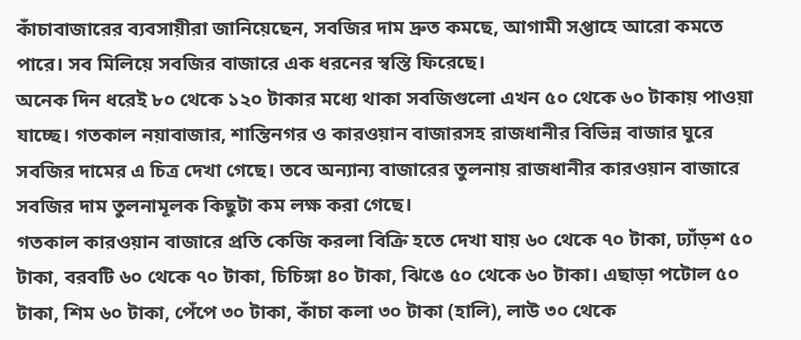কাঁচাবাজারের ব্যবসায়ীরা জানিয়েছেন, সবজির দাম দ্রুত কমছে, আগামী সপ্তাহে আরো কমতে পারে। সব মিলিয়ে সবজির বাজারে এক ধরনের স্বস্তি ফিরেছে।
অনেক দিন ধরেই ৮০ থেকে ১২০ টাকার মধ্যে থাকা সবজিগুলো এখন ৫০ থেকে ৬০ টাকায় পাওয়া যাচ্ছে। গতকাল নয়াবাজার, শান্তিনগর ও কারওয়ান বাজারসহ রাজধানীর বিভিন্ন বাজার ঘুরে সবজির দামের এ চিত্র দেখা গেছে। তবে অন্যান্য বাজারের তুলনায় রাজধানীর কারওয়ান বাজারে সবজির দাম তুলনামূলক কিছুটা কম লক্ষ করা গেছে।
গতকাল কারওয়ান বাজারে প্রতি কেজি করলা বিক্রি হতে দেখা যায় ৬০ থেকে ৭০ টাকা, ঢ্যাঁড়শ ৫০ টাকা, বরবটি ৬০ থেকে ৭০ টাকা, চিচিঙ্গা ৪০ টাকা, ঝিঙে ৫০ থেকে ৬০ টাকা। এছাড়া পটোল ৫০ টাকা, শিম ৬০ টাকা, পেঁপে ৩০ টাকা, কাঁচা কলা ৩০ টাকা (হালি), লাউ ৩০ থেকে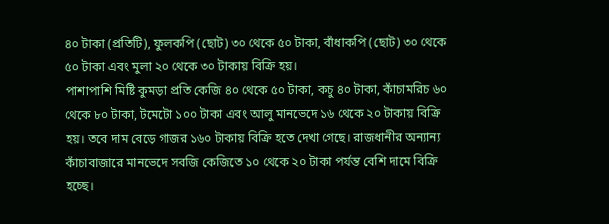৪০ টাকা (প্রতিটি), ফুলকপি (ছোট) ৩০ থেকে ৫০ টাকা, বাঁধাকপি (ছোট) ৩০ থেকে ৫০ টাকা এবং মুলা ২০ থেকে ৩০ টাকায় বিক্রি হয়।
পাশাপাশি মিষ্টি কুমড়া প্রতি কেজি ৪০ থেকে ৫০ টাকা, কচু ৪০ টাকা, কাঁচামরিচ ৬০ থেকে ৮০ টাকা, টমেটো ১০০ টাকা এবং আলু মানভেদে ১৬ থেকে ২০ টাকায় বিক্রি হয়। তবে দাম বেড়ে গাজর ১৬০ টাকায় বিক্রি হতে দেখা গেছে। রাজধানীর অন্যান্য কাঁচাবাজারে মানভেদে সবজি কেজিতে ১০ থেকে ২০ টাকা পর্যন্ত বেশি দামে বিক্রি হচ্ছে।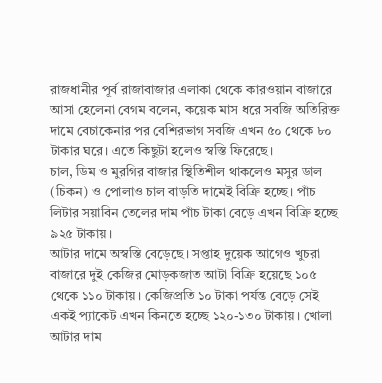রাজধানীর পূর্ব রাজাবাজার এলাকা থেকে কারওয়ান বাজারে আসা হেলেনা বেগম বলেন, কয়েক মাস ধরে সবজি অতিরিক্ত দামে বেচাকেনার পর বেশিরভাগ সবজি এখন ৫০ থেকে ৮০ টাকার ঘরে। এতে কিছুটা হলেও স্বস্তি ফিরেছে।
চাল, ডিম ও মুরগির বাজার স্থিতিশীল থাকলেও মসুর ডাল (চিকন) ও পোলাও চাল বাড়তি দামেই বিক্রি হচ্ছে। পাঁচ লিটার সয়াবিন তেলের দাম পাঁচ টাকা বেড়ে এখন বিক্রি হচ্ছে ৯২৫ টাকায়।
আটার দামে অস্বস্তি বেড়েছে। সপ্তাহ দুয়েক আগেও খুচরা বাজারে দুই কেজির মোড়কজাত আটা বিক্রি হয়েছে ১০৫ থেকে ১১০ টাকায়। কেজিপ্রতি ১০ টাকা পর্যন্ত বেড়ে সেই একই প্যাকেট এখন কিনতে হচ্ছে ১২০-১৩০ টাকায়। খোলা আটার দাম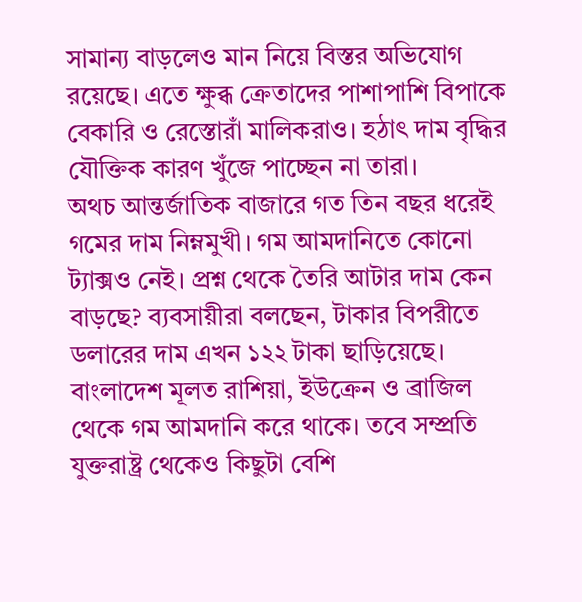সামান্য বাড়লেও মান নিয়ে বিস্তর অভিযোগ রয়েছে। এতে ক্ষুব্ধ ক্রেতাদের পাশাপাশি বিপাকে বেকারি ও রেস্তোরাঁ মালিকরাও। হঠাৎ দাম বৃদ্ধির যৌক্তিক কারণ খুঁজে পাচ্ছেন না তারা।
অথচ আন্তর্জাতিক বাজারে গত তিন বছর ধরেই গমের দাম নিম্নমুখী। গম আমদানিতে কোনো ট্যাক্সও নেই। প্রশ্ন থেকে তৈরি আটার দাম কেন বাড়ছে? ব্যবসায়ীরা বলছেন, টাকার বিপরীতে ডলারের দাম এখন ১২২ টাকা ছাড়িয়েছে।
বাংলাদেশ মূলত রাশিয়া, ইউক্রেন ও ব্রাজিল থেকে গম আমদানি করে থাকে। তবে সম্প্রতি যুক্তরাষ্ট্র থেকেও কিছুটা বেশি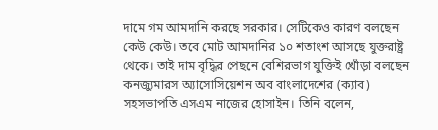দামে গম আমদানি করছে সরকার। সেটিকেও কারণ বলছেন কেউ কেউ। তবে মোট আমদানির ১০ শতাংশ আসছে যুক্তরাষ্ট্র থেকে। তাই দাম বৃদ্ধির পেছনে বেশিরভাগ যুক্তিই খোঁড়া বলছেন কনজ্যুমারস অ্যাসোসিয়েশন অব বাংলাদেশের (ক্যাব) সহসভাপতি এসএম নাজের হোসাইন। তিনি বলেন,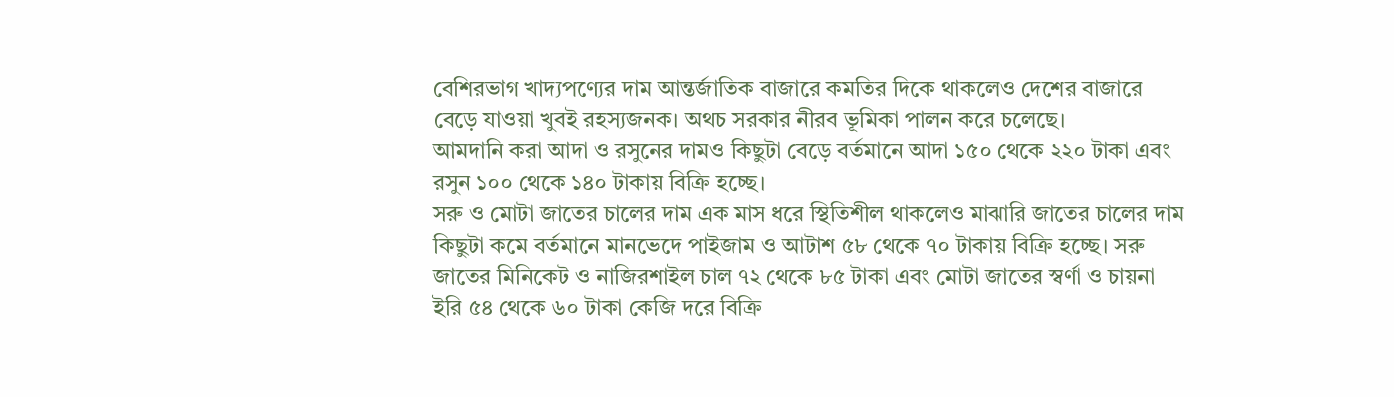বেশিরভাগ খাদ্যপণ্যের দাম আন্তর্জাতিক বাজারে কমতির দিকে থাকলেও দেশের বাজারে বেড়ে যাওয়া খুবই রহস্যজনক। অথচ সরকার নীরব ভূমিকা পালন করে চলেছে।
আমদানি করা আদা ও রসুনের দামও কিছুটা বেড়ে বর্তমানে আদা ১৫০ থেকে ২২০ টাকা এবং রসুন ১০০ থেকে ১৪০ টাকায় বিক্রি হচ্ছে।
সরু ও মোটা জাতের চালের দাম এক মাস ধরে স্থিতিশীল থাকলেও মাঝারি জাতের চালের দাম কিছুটা কমে বর্তমানে মানভেদে পাইজাম ও আটাশ ৫৮ থেকে ৭০ টাকায় বিক্রি হচ্ছে। সরু জাতের মিনিকেট ও নাজিরশাইল চাল ৭২ থেকে ৮৫ টাকা এবং মোটা জাতের স্বর্ণা ও চায়না ইরি ৫৪ থেকে ৬০ টাকা কেজি দরে বিক্রি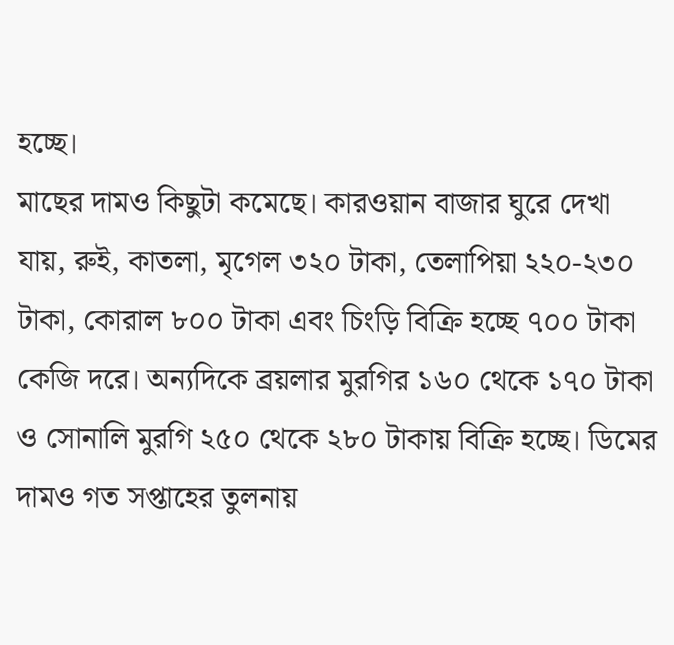হচ্ছে।
মাছের দামও কিছুটা কমেছে। কারওয়ান বাজার ঘুরে দেখা যায়, রুই, কাতলা, মৃগেল ৩২০ টাকা, তেলাপিয়া ২২০-২৩০ টাকা, কোরাল ৮০০ টাকা এবং চিংড়ি বিক্রি হচ্ছে ৭০০ টাকা কেজি দরে। অন্যদিকে ব্রয়লার মুরগির ১৬০ থেকে ১৭০ টাকা ও সোনালি মুরগি ২৫০ থেকে ২৮০ টাকায় বিক্রি হচ্ছে। ডিমের দামও গত সপ্তাহের তুলনায়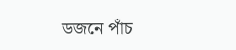ডজনে পাঁচ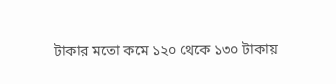টাকার মতো কমে ১২০ থেকে ১৩০ টাকায়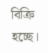বিক্রি হচ্ছে।